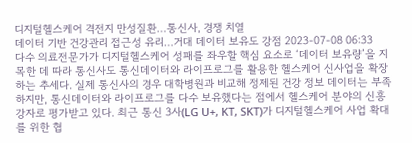디지털헬스케어 격전지 만성질환…통신사, 경쟁 치열
데이터 기반 건강관리 접근성 유리…거대 데이터 보유도 강점 2023-07-08 06:33
다수 의료전문가가 디지털헬스케어 성패를 좌우할 핵심 요소로 ‘데이터 보유량’을 지목한 데 따라 통신사도 통신데이터와 라이프로그를 활용한 헬스케어 신사업을 확장하는 추세다. 실제 통신사의 경우 대학병원과 비교해 정제된 건강 정보 데이터는 부족하지만, 통신데이터와 라이프로그를 다수 보유했다는 점에서 헬스케어 분야의 신흥 강자로 평가받고 있다. 최근 통신 3사(LG U+, KT, SKT)가 디지털헬스케어 사업 확대를 위한 협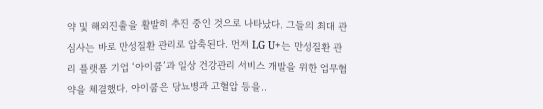약 및 해외진출을 활발히 추진 중인 것으로 나타났다. 그들의 최대 관심사는 바로 만성질환 관리로 압축된다. 먼저 LG U+는 만성질환 관리 플랫폼 기업 ‘아이쿱’과 일상 건강관리 서비스 개발을 위한 업무협약을 체결했다. 아이쿱은 당뇨병과 고혈압 등을..